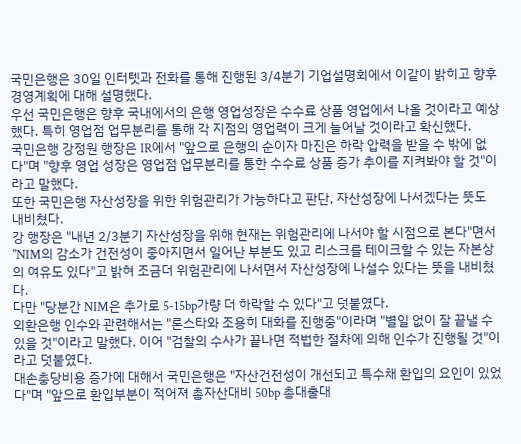국민은행은 30일 인터텟과 전화를 통해 진행된 3/4분기 기업설명회에서 이같이 밝히고 향후 경영계획에 대해 설명했다.
우선 국민은행은 향후 국내에서의 은행 영업성장은 수수료 상품 영업에서 나올 것이라고 예상했다. 특히 영업점 업무분리를 통해 각 지점의 영업력이 크게 늘어날 것이라고 확신했다.
국민은행 강정원 행장은 IR에서 "앞으로 은행의 순이자 마진은 하락 압력을 받을 수 밖에 없다"며 "향후 영업 성장은 영업점 업무분리를 통한 수수료 상품 증가 추이를 지켜봐야 할 것"이라고 말했다.
또한 국민은행 자산성장을 위한 위험관리가 가능하다고 판단, 자산성장에 나서겠다는 뜻도 내비쳤다.
강 행장은 "내년 2/3분기 자산성장을 위해 현재는 위험관리에 나서야 할 시점으로 본다"면서 "NIM의 감소가 건전성이 좋아지면서 일어난 부분도 있고 리스크를 테이크할 수 있는 자본상의 여유도 있다"고 밝혀 조금더 위험관리에 나서면서 자산성장에 나설수 있다는 뜻을 내비쳤다.
다만 "당분간 NIM은 추가로 5-15bp가량 더 하락할 수 있다"고 덧붙였다.
외환은행 인수와 관련해서는 "론스타와 조용히 대화를 진행중"이라며 "별일 없이 잘 끝낼 수 있을 것"이라고 말했다. 이어 "검찰의 수사가 끝나면 적법한 절차에 의해 인수가 진행될 것"이라고 덧붙였다.
대손충당비용 증가에 대해서 국민은행은 "자산건전성이 개선되고 특수채 환입의 요인이 있었다"며 "앞으로 환입부분이 적어져 총자산대비 50bp 총대출대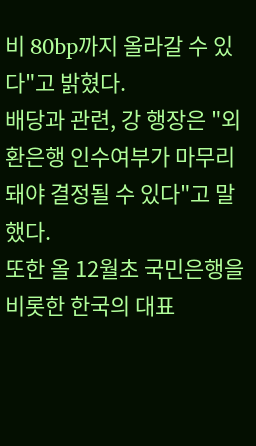비 80bp까지 올라갈 수 있다"고 밝혔다.
배당과 관련, 강 행장은 "외환은행 인수여부가 마무리 돼야 결정될 수 있다"고 말했다.
또한 올 12월초 국민은행을 비롯한 한국의 대표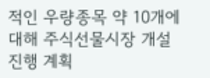적인 우량종목 약 10개에 대해 주식선물시장 개설 진행 계획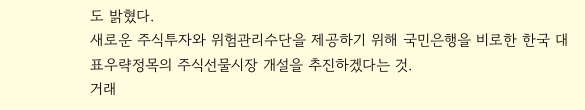도 밝혔다.
새로운 주식투자와 위험관리수단을 제공하기 위해 국민은행을 비로한 한국 대표우략정목의 주식선물시장 개설을 추진하겠다는 것.
거래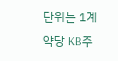단위는 1계약당 KB주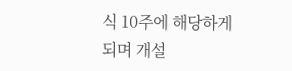식 10주에 해당하게 되며 개설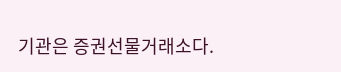기관은 증권선물거래소다.